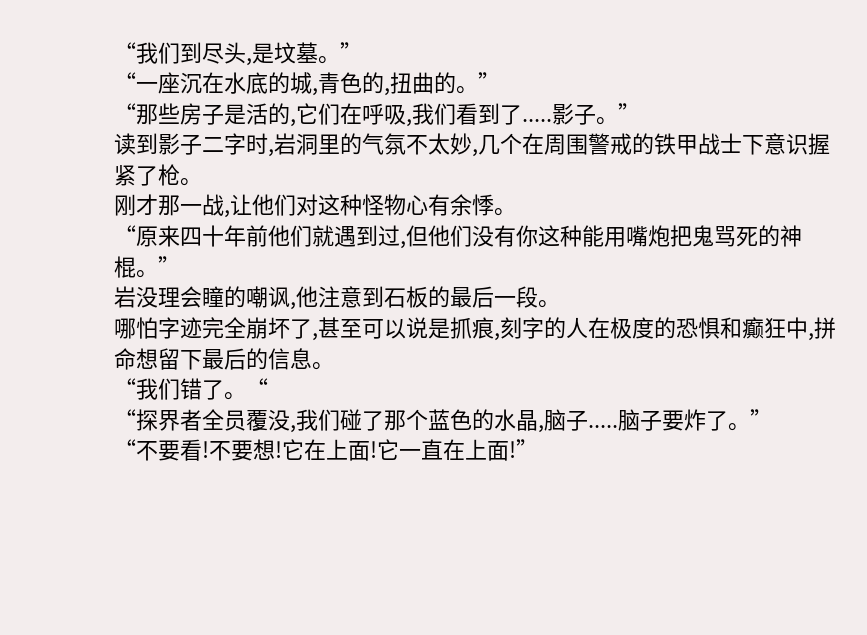“我们到尽头,是坟墓。”
“一座沉在水底的城,青色的,扭曲的。”
“那些房子是活的,它们在呼吸,我们看到了.....影子。”
读到影子二字时,岩洞里的气氛不太妙,几个在周围警戒的铁甲战士下意识握紧了枪。
刚才那一战,让他们对这种怪物心有余悸。
“原来四十年前他们就遇到过,但他们没有你这种能用嘴炮把鬼骂死的神棍。”
岩没理会瞳的嘲讽,他注意到石板的最后一段。
哪怕字迹完全崩坏了,甚至可以说是抓痕,刻字的人在极度的恐惧和癫狂中,拼命想留下最后的信息。
“我们错了。“
“探界者全员覆没,我们碰了那个蓝色的水晶,脑子.....脑子要炸了。”
“不要看!不要想!它在上面!它一直在上面!”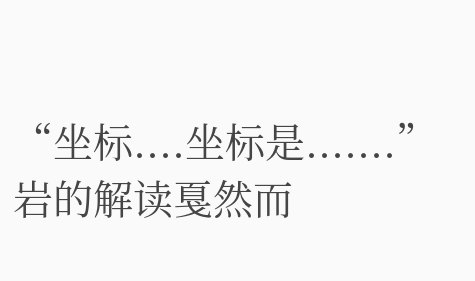“坐标....坐标是.......”岩的解读戛然而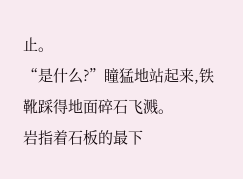止。
“是什么?”瞳猛地站起来,铁靴踩得地面碎石飞溅。
岩指着石板的最下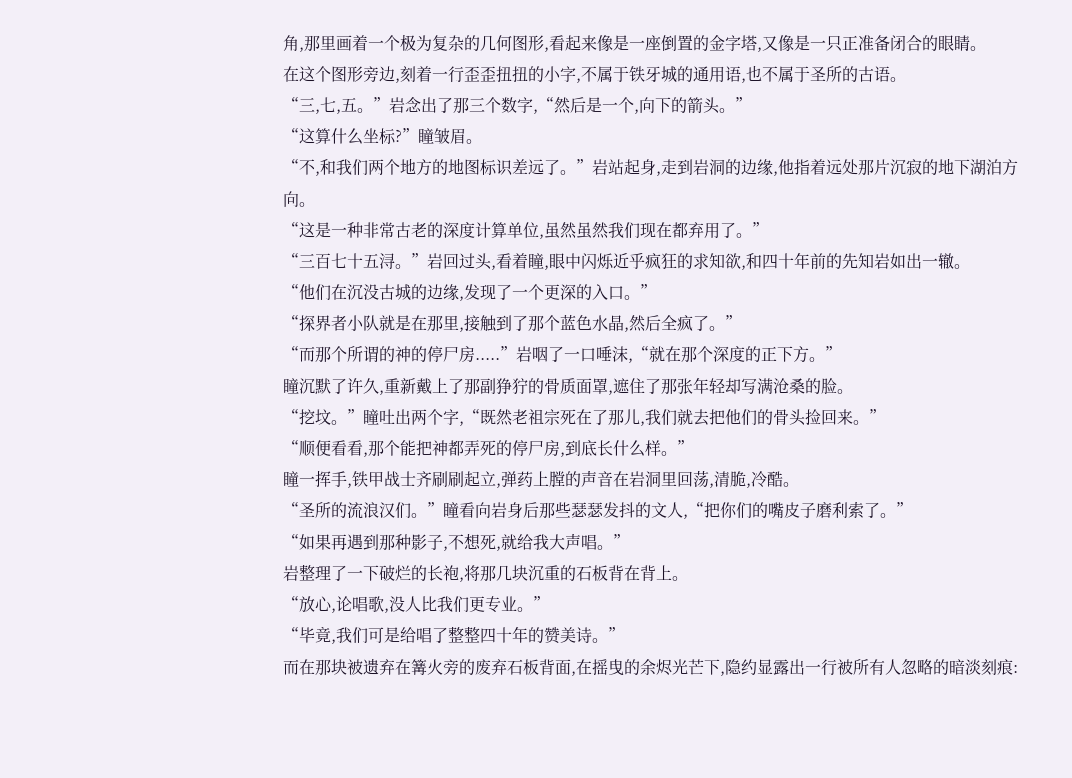角,那里画着一个极为复杂的几何图形,看起来像是一座倒置的金字塔,又像是一只正准备闭合的眼睛。
在这个图形旁边,刻着一行歪歪扭扭的小字,不属于铁牙城的通用语,也不属于圣所的古语。
“三,七,五。”岩念出了那三个数字,“然后是一个,向下的箭头。”
“这算什么坐标?”瞳皱眉。
“不,和我们两个地方的地图标识差远了。”岩站起身,走到岩洞的边缘,他指着远处那片沉寂的地下湖泊方向。
“这是一种非常古老的深度计算单位,虽然虽然我们现在都弃用了。”
“三百七十五浔。”岩回过头,看着瞳,眼中闪烁近乎疯狂的求知欲,和四十年前的先知岩如出一辙。
“他们在沉没古城的边缘,发现了一个更深的入口。”
“探界者小队就是在那里,接触到了那个蓝色水晶,然后全疯了。”
“而那个所谓的神的停尸房.....”岩咽了一口唾沫,“就在那个深度的正下方。”
瞳沉默了许久,重新戴上了那副狰狞的骨质面罩,遮住了那张年轻却写满沧桑的脸。
“挖坟。”瞳吐出两个字,“既然老祖宗死在了那儿,我们就去把他们的骨头捡回来。”
“顺便看看,那个能把神都弄死的停尸房,到底长什么样。”
瞳一挥手,铁甲战士齐刷刷起立,弹药上膛的声音在岩洞里回荡,清脆,冷酷。
“圣所的流浪汉们。”瞳看向岩身后那些瑟瑟发抖的文人,“把你们的嘴皮子磨利索了。”
“如果再遇到那种影子,不想死,就给我大声唱。”
岩整理了一下破烂的长袍,将那几块沉重的石板背在背上。
“放心,论唱歌,没人比我们更专业。”
“毕竟,我们可是给唱了整整四十年的赞美诗。”
而在那块被遗弃在篝火旁的废弃石板背面,在摇曳的余烬光芒下,隐约显露出一行被所有人忽略的暗淡刻痕: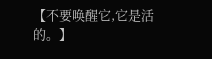【不要唤醒它,它是活的。】